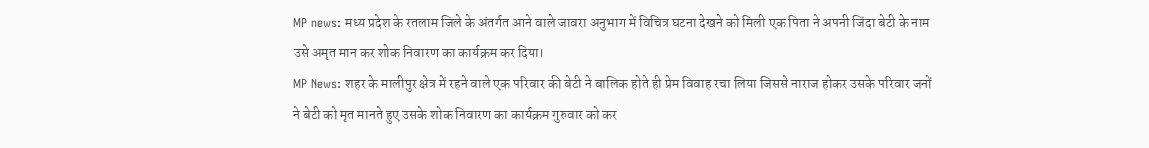MP news: मध्य प्रदेश के रतलाम जिले के अंतर्गत आने वाले जावरा अनुभाग में विचित्र घटना देखने को मिली एक पिता ने अपनी जिंदा बेटी के नाम उसे अमृत मान कर शोक निवारण का कार्यक्रम कर दिया।
MP News: शहर के मालीपुर क्षेत्र में रहने वाले एक परिवार की बेटी ने बालिक होते ही प्रेम विवाह रचा लिया जिससे नाराज होकर उसके परिवार जनों ने बेटी को मृत मानते हुए उसके शोक निवारण का कार्यक्रम गुरुवार को कर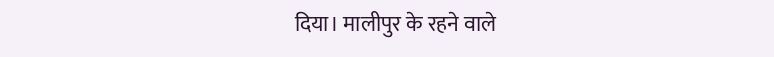दिया। मालीपुर के रहने वाले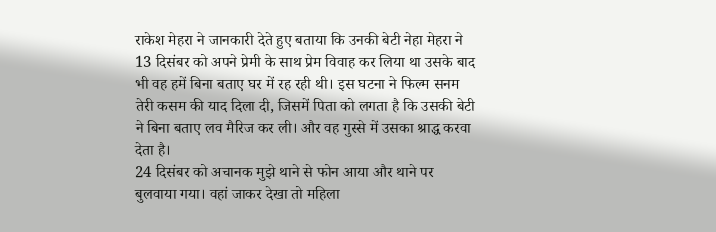राकेश मेहरा ने जानकारी देते हुए बताया कि उनकी बेटी नेहा मेहरा ने 13 दिसंबर को अपने प्रेमी के साथ प्रेम विवाह कर लिया था उसके बाद भी वह हमें बिना बताए घर में रह रही थी। इस घटना ने फिल्म सनम तेरी कसम की याद दिला दी, जिसमें पिता को लगता है कि उसकी बेटी ने बिना बताए लव मैरिज कर ली। और वह गुस्से में उसका श्राद्ध करवा देता है।
24 दिसंबर को अचानक मुझे थाने से फोन आया और थाने पर बुलवाया गया। वहां जाकर देखा तो महिला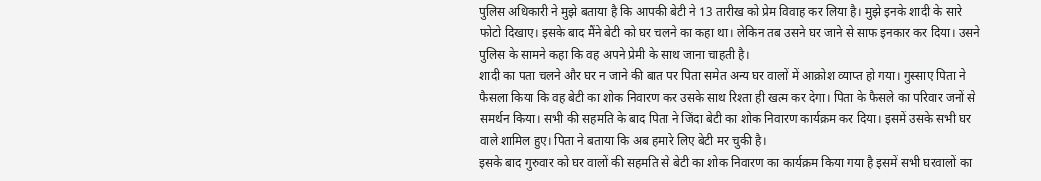पुलिस अधिकारी ने मुझे बताया है कि आपकी बेटी ने 13 तारीख को प्रेम विवाह कर लिया है। मुझे इनके शादी के सारे फोटो दिखाए। इसके बाद मैंने बेटी को घर चलने का कहा था। लेकिन तब उसने घर जाने से साफ इनकार कर दिया। उसने पुलिस के सामने कहा कि वह अपने प्रेमी के साथ जाना चाहती है।
शादी का पता चलने और घर न जाने की बात पर पिता समेत अन्य घर वालों में आक्रोश व्याप्त हो गया। गुस्साए पिता ने फैसला किया कि वह बेटी का शोक निवारण कर उसके साथ रिश्ता ही खत्म कर देगा। पिता के फैसले का परिवार जनों से समर्थन किया। सभी की सहमति के बाद पिता ने जिंदा बेटी का शोक निवारण कार्यक्रम कर दिया। इसमें उसके सभी घर वाले शामिल हुए। पिता ने बताया कि अब हमारे लिए बेटी मर चुकी है।
इसके बाद गुरुवार को घर वालों की सहमति से बेटी का शोक निवारण का कार्यक्रम किया गया है इसमें सभी घरवालों का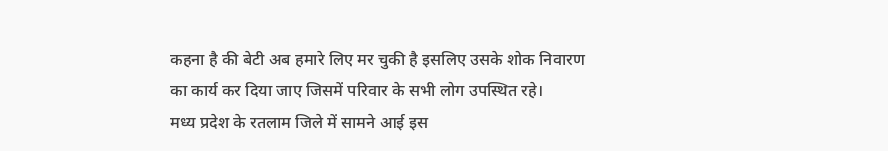कहना है की बेटी अब हमारे लिए मर चुकी है इसलिए उसके शोक निवारण का कार्य कर दिया जाए जिसमें परिवार के सभी लोग उपस्थित रहे।
मध्य प्रदेश के रतलाम जिले में सामने आई इस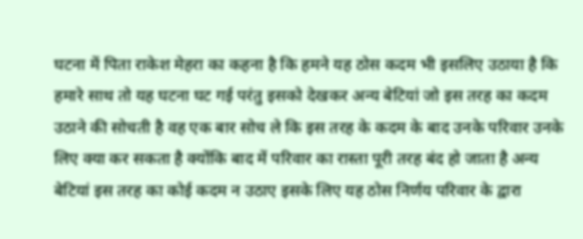घटना में पिता राकेश मेहरा का कहना है कि हमने यह ठोस कदम भी इसलिए उठाया है कि हमारे साथ तो यह घटना घट गई परंतु इसको देखकर अन्य बेटियां जो इस तरह का कदम उठाने की सोचती है वह एक बार सोच ले कि इस तरह के कदम के बाद उनके परिवार उनके लिए क्या कर सकता है क्योंकि बाद में परिवार का रास्ता पूरी तरह बंद हो जाता है अन्य बेटियां इस तरह का कोई कदम न उठाए इसके लिए यह ठोस निर्णय परिवार के द्वारा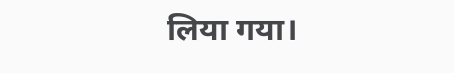लिया गया।